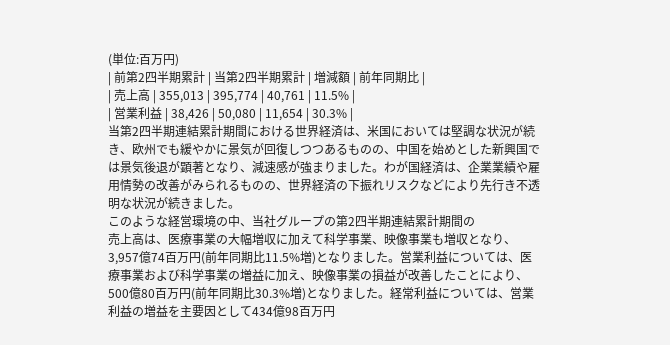(単位:百万円)
| 前第2四半期累計 | 当第2四半期累計 | 増減額 | 前年同期比 |
| 売上高 | 355,013 | 395,774 | 40,761 | 11.5% |
| 営業利益 | 38,426 | 50,080 | 11,654 | 30.3% |
当第2四半期連結累計期間における世界経済は、米国においては堅調な状況が続き、欧州でも緩やかに景気が回復しつつあるものの、中国を始めとした新興国では景気後退が顕著となり、減速感が強まりました。わが国経済は、企業業績や雇用情勢の改善がみられるものの、世界経済の下振れリスクなどにより先行き不透明な状況が続きました。
このような経営環境の中、当社グループの第2四半期連結累計期間の
売上高は、医療事業の大幅増収に加えて科学事業、映像事業も増収となり、3,957億74百万円(前年同期比11.5%増)となりました。営業利益については、医療事業および科学事業の増益に加え、映像事業の損益が改善したことにより、500億80百万円(前年同期比30.3%増)となりました。経常利益については、営業利益の増益を主要因として434億98百万円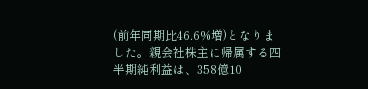(前年同期比46.6%増)となりました。親会社株主に帰属する四半期純利益は、358億10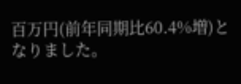百万円(前年同期比60.4%増)となりました。